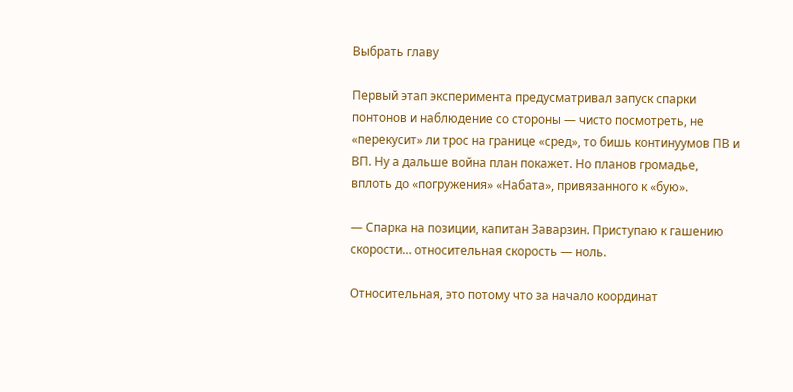Выбрать главу

Первый этап эксперимента предусматривал запуск спарки понтонов и наблюдение со стороны — чисто посмотреть, не «перекусит» ли трос на границе «сред», то бишь континуумов ПВ и ВП. Ну а дальше война план покажет. Но планов громадье, вплоть до «погружения» «Набата», привязанного к «бую».

— Спарка на позиции, капитан Заварзин. Приступаю к гашению скорости… относительная скорость — ноль.

Относительная, это потому что за начало координат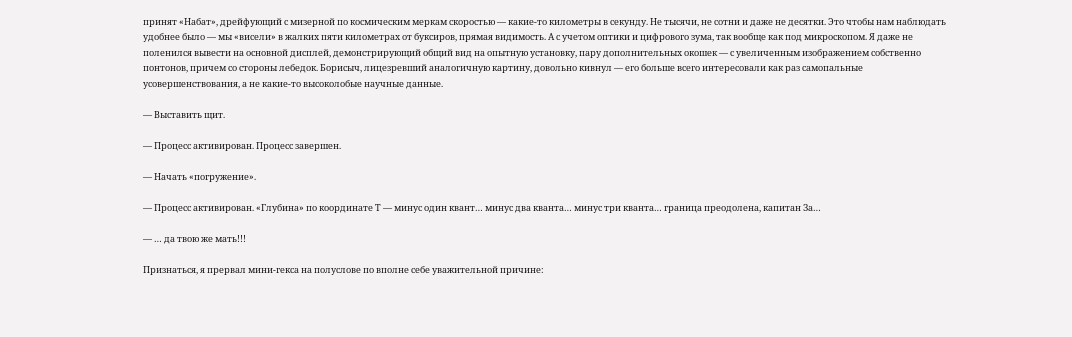принят «Набат», дрейфующий с мизерной по космическим меркам скоростью — какие-то километры в секунду. Не тысячи, не сотни и даже не десятки. Это чтобы нам наблюдать удобнее было — мы «висели» в жалких пяти километрах от буксиров, прямая видимость. А с учетом оптики и цифрового зума, так вообще как под микроскопом. Я даже не поленился вывести на основной дисплей, демонстрирующий общий вид на опытную установку, пару дополнительных окошек — с увеличенным изображением собственно понтонов, причем со стороны лебедок. Борисыч, лицезревший аналогичную картину, довольно кивнул — его больше всего интересовали как раз самопальные усовершенствования, а не какие-то высоколобые научные данные.

— Выставить щит.

— Процесс активирован. Процесс завершен.

— Начать «погружение».

— Процесс активирован. «Глубина» по координате Т — минус один квант… минус два кванта… минус три кванта… граница преодолена, капитан За…

— … да твою же мать!!!

Признаться, я прервал мини-гекса на полуслове по вполне себе уважительной причине: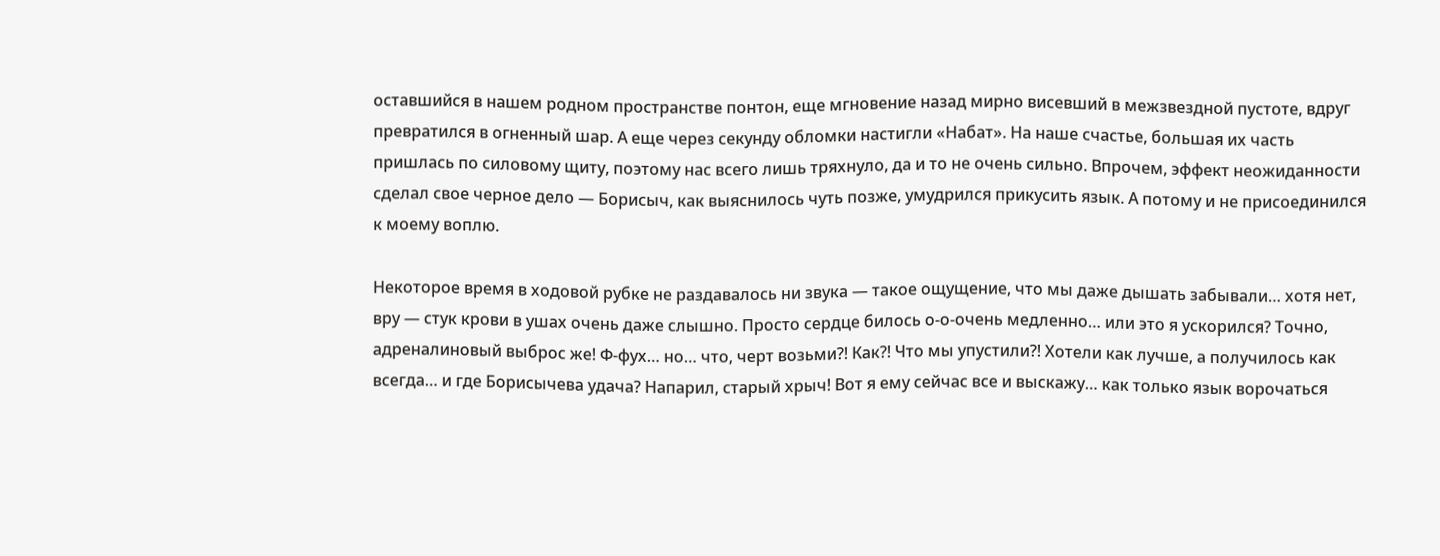оставшийся в нашем родном пространстве понтон, еще мгновение назад мирно висевший в межзвездной пустоте, вдруг превратился в огненный шар. А еще через секунду обломки настигли «Набат». На наше счастье, большая их часть пришлась по силовому щиту, поэтому нас всего лишь тряхнуло, да и то не очень сильно. Впрочем, эффект неожиданности сделал свое черное дело — Борисыч, как выяснилось чуть позже, умудрился прикусить язык. А потому и не присоединился к моему воплю.

Некоторое время в ходовой рубке не раздавалось ни звука — такое ощущение, что мы даже дышать забывали… хотя нет, вру — стук крови в ушах очень даже слышно. Просто сердце билось о-о-очень медленно… или это я ускорился? Точно, адреналиновый выброс же! Ф-фух… но… что, черт возьми?! Как?! Что мы упустили?! Хотели как лучше, а получилось как всегда… и где Борисычева удача? Напарил, старый хрыч! Вот я ему сейчас все и выскажу… как только язык ворочаться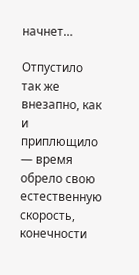начнет…

Отпустило так же внезапно, как и приплющило — время обрело свою естественную скорость, конечности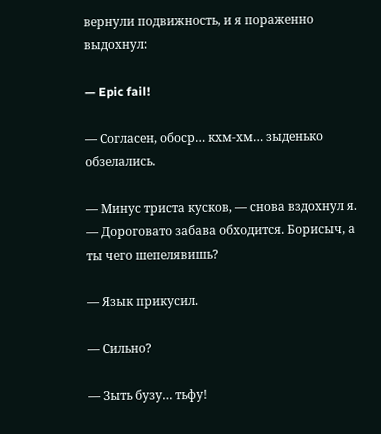вернули подвижность, и я пораженно выдохнул:

— Epic fail!

— Согласен, обоср… кхм-хм… зыденько обзелались.

— Минус триста кусков, — снова вздохнул я. — Дороговато забава обходится. Борисыч, а ты чего шепелявишь?

— Язык прикусил.

— Сильно?

— Зыть бузу… тьфу!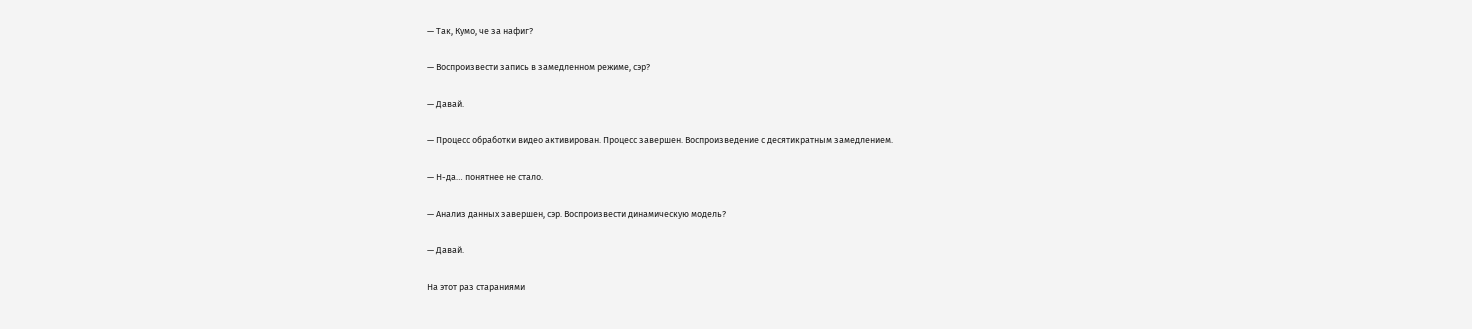— Так, Кумо, че за нафиг?

— Воспроизвести запись в замедленном режиме, сэр?

— Давай.

— Процесс обработки видео активирован. Процесс завершен. Воспроизведение с десятикратным замедлением.

— Н-да… понятнее не стало.

— Анализ данных завершен, сэр. Воспроизвести динамическую модель?

— Давай.

На этот раз стараниями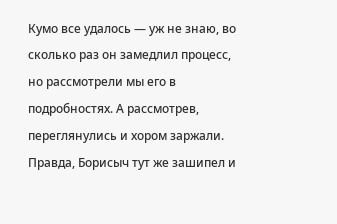Кумо все удалось — уж не знаю, во сколько раз он замедлил процесс, но рассмотрели мы его в подробностях. А рассмотрев, переглянулись и хором заржали. Правда, Борисыч тут же зашипел и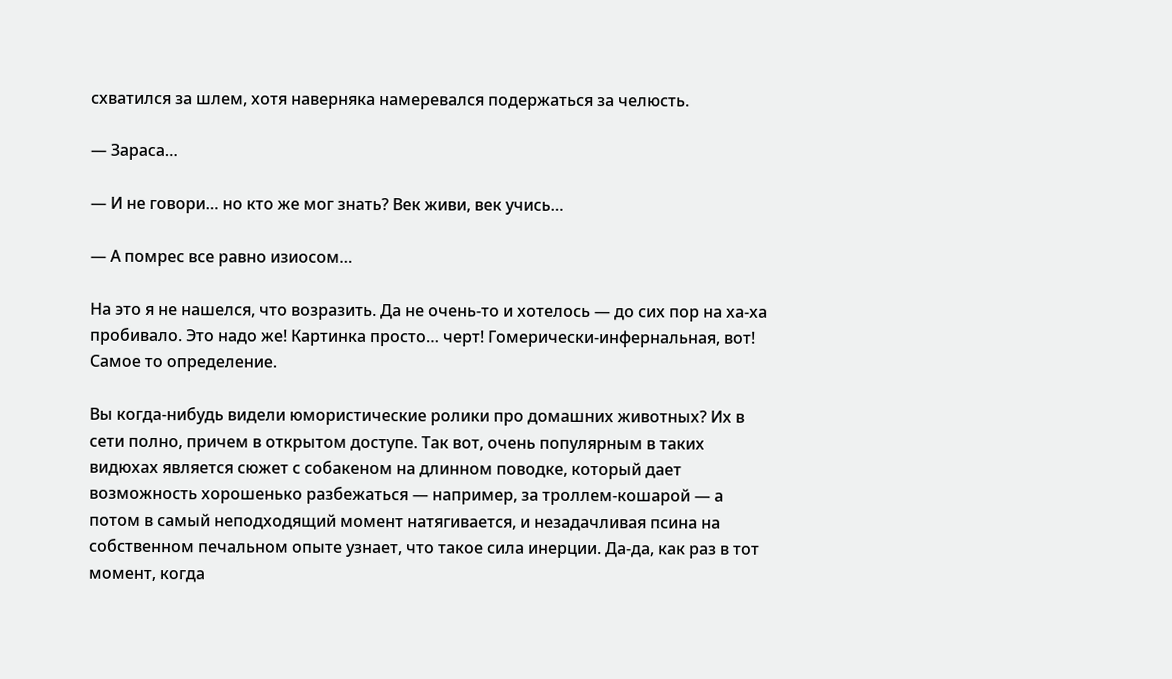схватился за шлем, хотя наверняка намеревался подержаться за челюсть.

— Зараса…

— И не говори… но кто же мог знать? Век живи, век учись…

— А помрес все равно изиосом…

На это я не нашелся, что возразить. Да не очень-то и хотелось — до сих пор на ха-ха пробивало. Это надо же! Картинка просто… черт! Гомерически-инфернальная, вот! Самое то определение.

Вы когда-нибудь видели юмористические ролики про домашних животных? Их в сети полно, причем в открытом доступе. Так вот, очень популярным в таких видюхах является сюжет с собакеном на длинном поводке, который дает возможность хорошенько разбежаться — например, за троллем-кошарой — а потом в самый неподходящий момент натягивается, и незадачливая псина на собственном печальном опыте узнает, что такое сила инерции. Да-да, как раз в тот момент, когда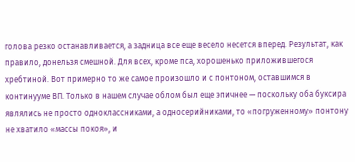голова резко останавливается, а задница все еще весело несется вперед. Результат, как правило, донельзя смешной. Для всех, кроме пса, хорошенько приложившегося хребтиной. Вот примерно то же самое произошло и с понтоном, оставшимся в континууме ВП. Только в нашем случае облом был еще эпичнее — поскольку оба буксира являлись не просто одноклассниками, а односерийниками, то «погруженному» понтону не хватило «массы покоя», и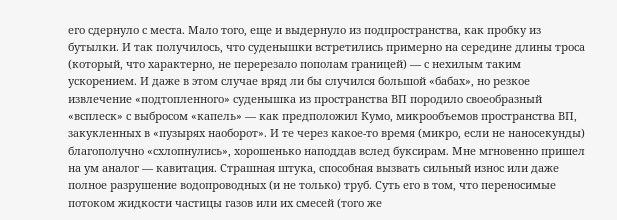его сдернуло с места. Мало того, еще и выдернуло из подпространства, как пробку из бутылки. И так получилось, что суденышки встретились примерно на середине длины троса (который, что характерно, не перерезало пополам границей) — с нехилым таким ускорением. И даже в этом случае вряд ли бы случился большой «бабах», но резкое извлечение «подтопленного» суденышка из пространства ВП породило своеобразный «всплеск» с выбросом «капель» — как предположил Кумо, микрообъемов пространства ВП, закукленных в «пузырях наоборот». И те через какое-то время (микро, если не наносекунды) благополучно «схлопнулись», хорошенько наподдав вслед буксирам. Мне мгновенно пришел на ум аналог — кавитация. Страшная штука, способная вызвать сильный износ или даже полное разрушение водопроводных (и не только) труб. Суть его в том, что переносимые потоком жидкости частицы газов или их смесей (того же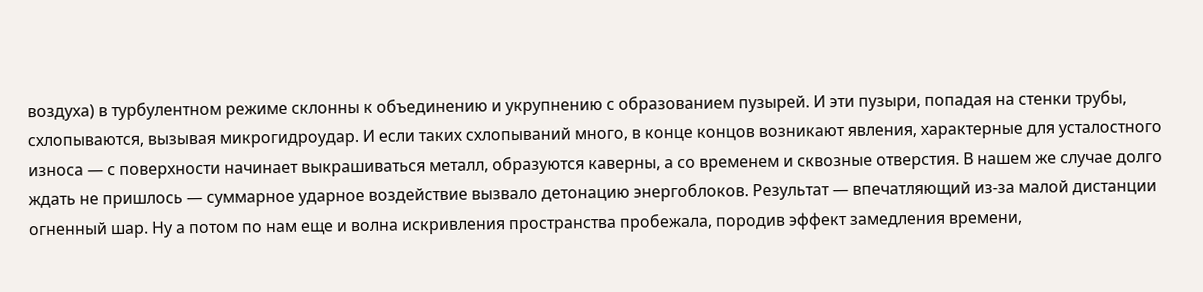воздуха) в турбулентном режиме склонны к объединению и укрупнению с образованием пузырей. И эти пузыри, попадая на стенки трубы, схлопываются, вызывая микрогидроудар. И если таких схлопываний много, в конце концов возникают явления, характерные для усталостного износа — с поверхности начинает выкрашиваться металл, образуются каверны, а со временем и сквозные отверстия. В нашем же случае долго ждать не пришлось — суммарное ударное воздействие вызвало детонацию энергоблоков. Результат — впечатляющий из-за малой дистанции огненный шар. Ну а потом по нам еще и волна искривления пространства пробежала, породив эффект замедления времени,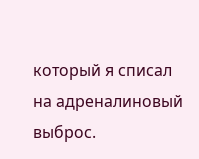который я списал на адреналиновый выброс.